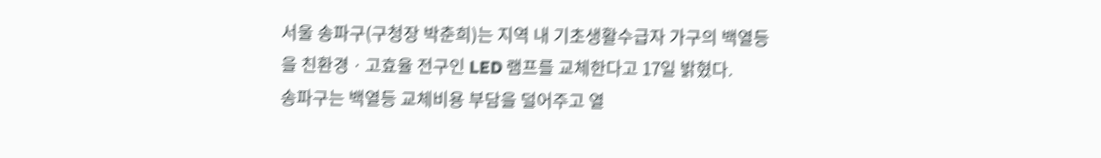서울 송파구(구청장 박춘희)는 지역 내 기초생활수급자 가구의 백열등을 친환경ㆍ고효율 전구인 LED 램프를 교체한다고 17일 밝혔다.
송파구는 백열등 교체비용 부담을 덜어주고 열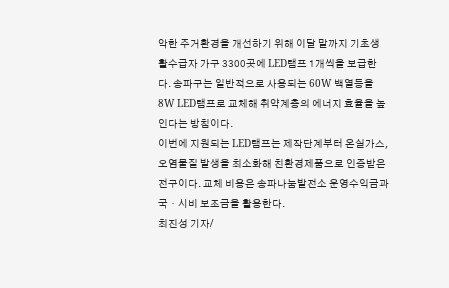악한 주거환경을 개선하기 위해 이달 말까지 기초생활수급자 가구 3300곳에 LED램프 1개씩을 보급한다. 송파구는 일반적으로 사용되는 60W 백열등을 8W LED램프로 교체해 취약계층의 에너지 효율을 높인다는 방침이다.
이번에 지원되는 LED램프는 제작단계부터 온실가스, 오염물질 발생을 최소화해 친환경제품으로 인증받은 전구이다. 교체 비용은 송파나눔발전소 운영수익금과 국ㆍ시비 보조금을 활용한다.
최진성 기자/